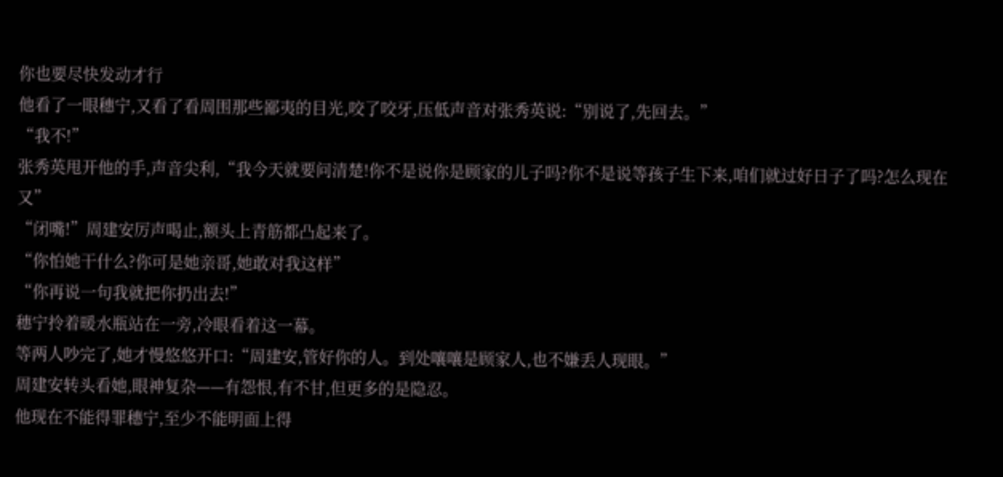你也要尽快发动才行
他看了一眼穗宁,又看了看周围那些鄙夷的目光,咬了咬牙,压低声音对张秀英说:“别说了,先回去。”
“我不!”
张秀英甩开他的手,声音尖利,“我今天就要问清楚!你不是说你是顾家的儿子吗?你不是说等孩子生下来,咱们就过好日子了吗?怎么现在又”
“闭嘴!”周建安厉声喝止,额头上青筋都凸起来了。
“你怕她干什么?你可是她亲哥,她敢对我这样”
“你再说一句我就把你扔出去!”
穗宁拎着暖水瓶站在一旁,冷眼看着这一幕。
等两人吵完了,她才慢悠悠开口:“周建安,管好你的人。到处嚷嚷是顾家人,也不嫌丢人现眼。”
周建安转头看她,眼神复杂——有怨恨,有不甘,但更多的是隐忍。
他现在不能得罪穗宁,至少不能明面上得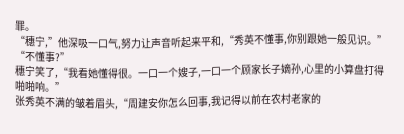罪。
“穗宁,”他深吸一口气,努力让声音听起来平和,“秀英不懂事,你别跟她一般见识。”
“不懂事?”
穗宁笑了,“我看她懂得很。一口一个嫂子,一口一个顾家长子嫡孙,心里的小算盘打得啪啪响。”
张秀英不满的皱着眉头,“周建安你怎么回事,我记得以前在农村老家的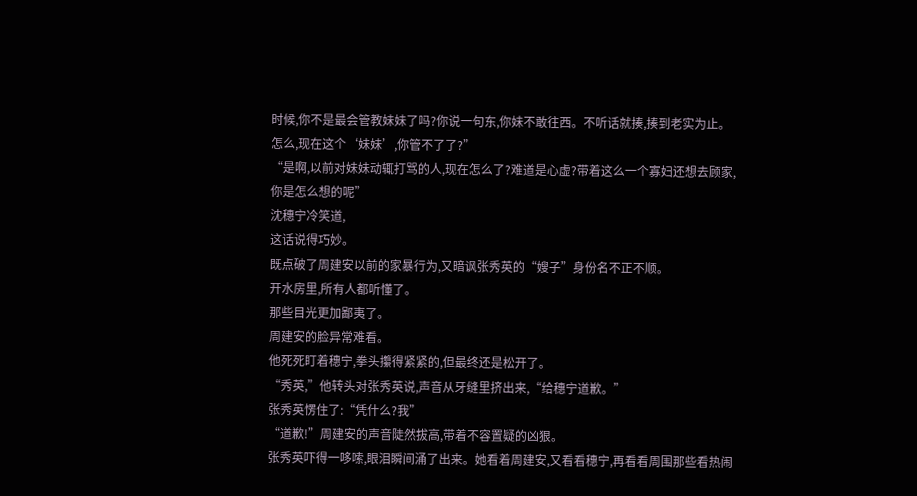时候,你不是最会管教妹妹了吗?你说一句东,你妹不敢往西。不听话就揍,揍到老实为止。怎么,现在这个‘妹妹’,你管不了了?”
“是啊,以前对妹妹动辄打骂的人,现在怎么了?难道是心虚?带着这么一个寡妇还想去顾家,你是怎么想的呢”
沈穗宁冷笑道,
这话说得巧妙。
既点破了周建安以前的家暴行为,又暗讽张秀英的“嫂子”身份名不正不顺。
开水房里,所有人都听懂了。
那些目光更加鄙夷了。
周建安的脸异常难看。
他死死盯着穗宁,拳头攥得紧紧的,但最终还是松开了。
“秀英,”他转头对张秀英说,声音从牙缝里挤出来,“给穗宁道歉。”
张秀英愣住了:“凭什么?我”
“道歉!”周建安的声音陡然拔高,带着不容置疑的凶狠。
张秀英吓得一哆嗦,眼泪瞬间涌了出来。她看着周建安,又看看穗宁,再看看周围那些看热闹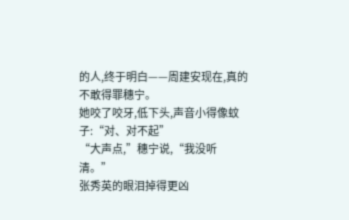的人,终于明白——周建安现在,真的不敢得罪穗宁。
她咬了咬牙,低下头,声音小得像蚊子:“对、对不起”
“大声点,”穗宁说,“我没听清。”
张秀英的眼泪掉得更凶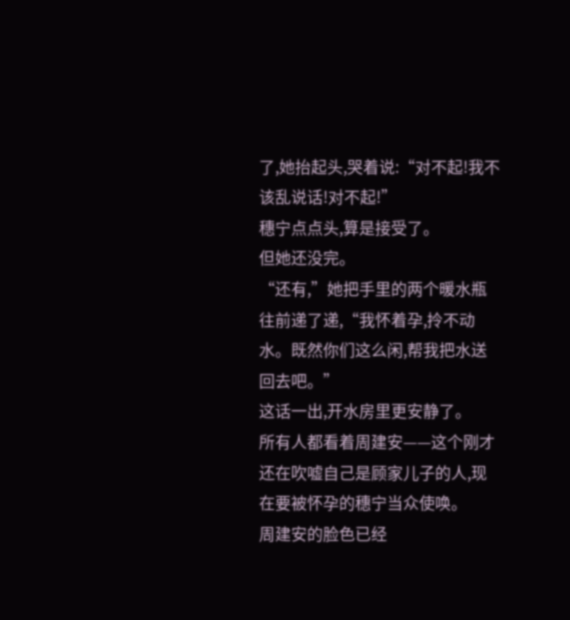了,她抬起头,哭着说:“对不起!我不该乱说话!对不起!”
穗宁点点头,算是接受了。
但她还没完。
“还有,”她把手里的两个暖水瓶往前递了递,“我怀着孕,拎不动水。既然你们这么闲,帮我把水送回去吧。”
这话一出,开水房里更安静了。
所有人都看着周建安——这个刚才还在吹嘘自己是顾家儿子的人,现在要被怀孕的穗宁当众使唤。
周建安的脸色已经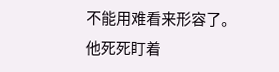不能用难看来形容了。
他死死盯着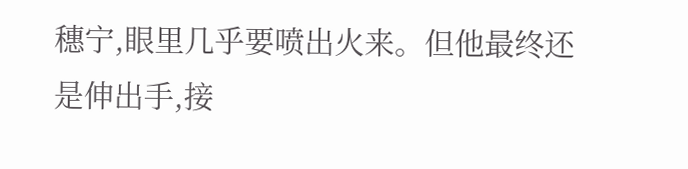穗宁,眼里几乎要喷出火来。但他最终还是伸出手,接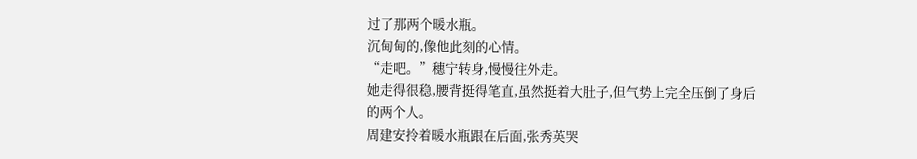过了那两个暖水瓶。
沉甸甸的,像他此刻的心情。
“走吧。”穗宁转身,慢慢往外走。
她走得很稳,腰背挺得笔直,虽然挺着大肚子,但气势上完全压倒了身后的两个人。
周建安拎着暖水瓶跟在后面,张秀英哭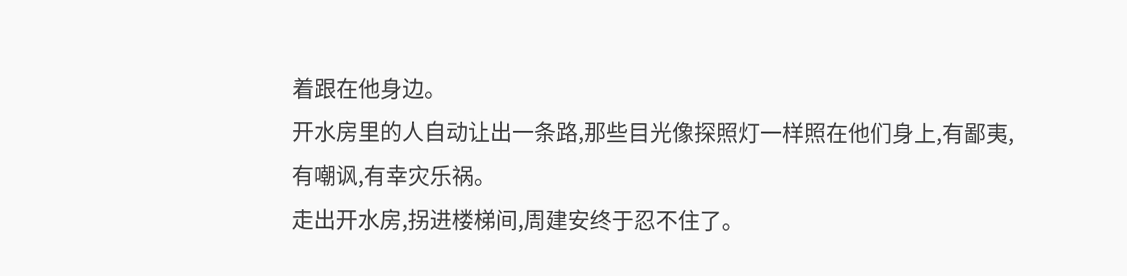着跟在他身边。
开水房里的人自动让出一条路,那些目光像探照灯一样照在他们身上,有鄙夷,有嘲讽,有幸灾乐祸。
走出开水房,拐进楼梯间,周建安终于忍不住了。